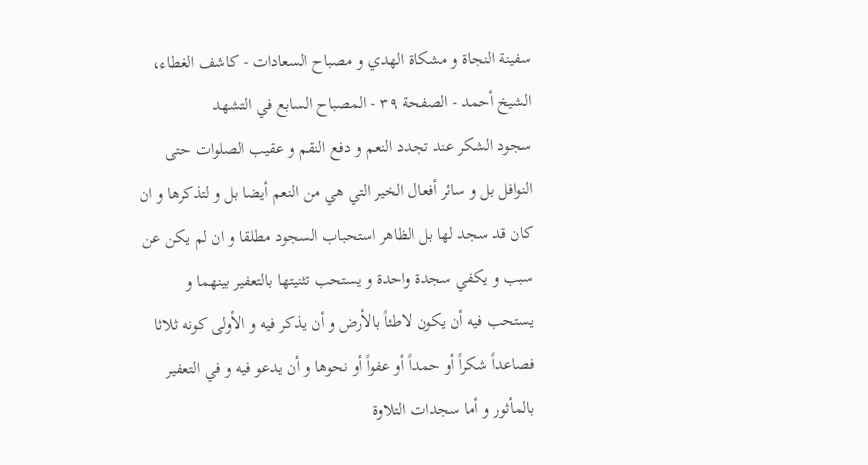سفينة النجاة و مشكاة الهدي و مصباح السعادات - كاشف الغطاء، الشيخ أحمد - الصفحة ٣٩ - المصباح السابع في التشهد
سجود الشكر عند تجدد النعم و دفع النقم و عقيب الصلوات حتى النوافل بل و سائر أفعال الخير التي هي من النعم أيضا بل و لتذكرها و ان كان قد سجد لها بل الظاهر استحباب السجود مطلقا و ان لم يكن عن سبب و يكفي سجدة واحدة و يستحب تثنيتها بالتعفير بينهما و يستحب فيه أن يكون لاطئاً بالأرض و أن يذكر فيه و الأولى كونه ثلاثا فصاعداً شكراً أو حمداً أو عفواً أو نحوها و أن يدعو فيه و في التعفير بالمأثور و أما سجدات التلاوة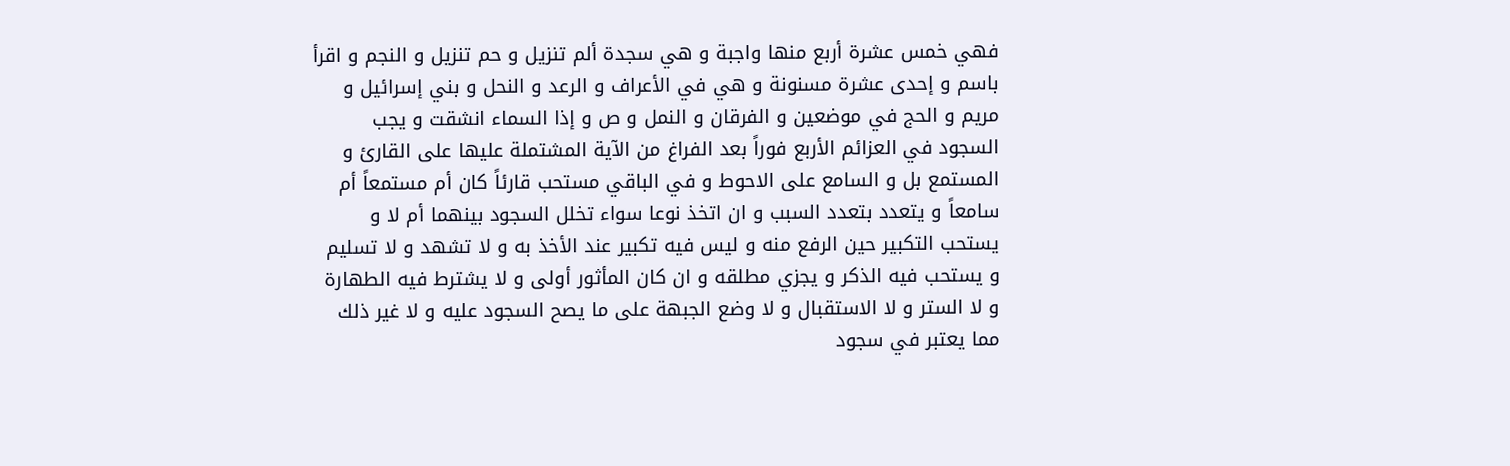فهي خمس عشرة أربع منها واجبة و هي سجدة ألم تنزيل و حم تنزيل و النجم و اقرأ باسم و إحدى عشرة مسنونة و هي في الأعراف و الرعد و النحل و بني إسرائيل و مريم و الحج في موضعين و الفرقان و النمل و ص و إذا السماء انشقت و يجب السجود في العزائم الأربع فوراً بعد الفراغ من الآية المشتملة عليها على القارئ و المستمع بل و السامع على الاحوط و في الباقي مستحب قارئاً كان أم مستمعاً أم سامعاً و يتعدد بتعدد السبب و ان اتخذ نوعا سواء تخلل السجود بينهما أم لا و يستحب التكبير حين الرفع منه و ليس فيه تكبير عند الأخذ به و لا تشهد و لا تسليم و يستحب فيه الذكر و يجزي مطلقه و ان كان المأثور أولى و لا يشترط فيه الطهارة و لا الستر و لا الاستقبال و لا وضع الجبهة على ما يصح السجود عليه و لا غير ذلك مما يعتبر في سجود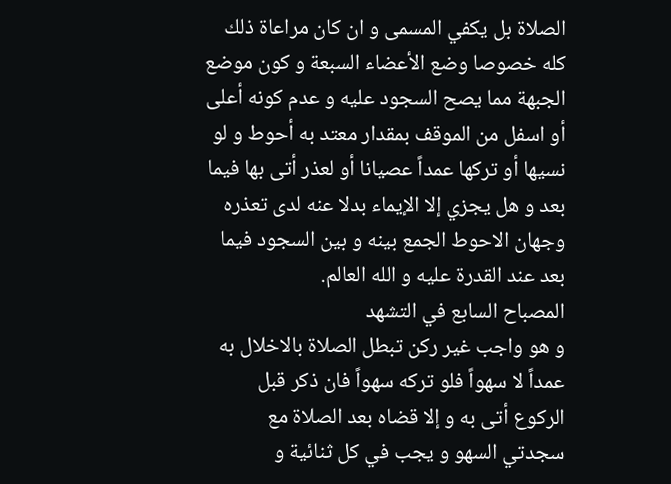الصلاة بل يكفي المسمى و ان كان مراعاة ذلك كله خصوصا وضع الأعضاء السبعة و كون موضع الجبهة مما يصح السجود عليه و عدم كونه أعلى أو اسفل من الموقف بمقدار معتد به أحوط و لو نسيها أو تركها عمداً عصيانا أو لعذر أتى بها فيما بعد و هل يجزي إلا الإيماء بدلا عنه لدى تعذره وجهان الاحوط الجمع بينه و بين السجود فيما بعد عند القدرة عليه و الله العالم.
المصباح السابع في التشهد
و هو واجب غير ركن تبطل الصلاة بالاخلال به عمداً لا سهواً فلو تركه سهواً فان ذكر قبل الركوع أتى به و إلا قضاه بعد الصلاة مع سجدتي السهو و يجب في كل ثنائية و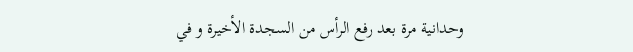وحدانية مرة بعد رفع الرأس من السجدة الأخيرة و في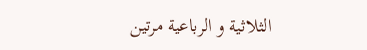الثلاثية و الرباعية مرتين